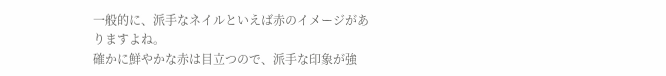一般的に、派手なネイルといえば赤のイメージがありますよね。
確かに鮮やかな赤は目立つので、派手な印象が強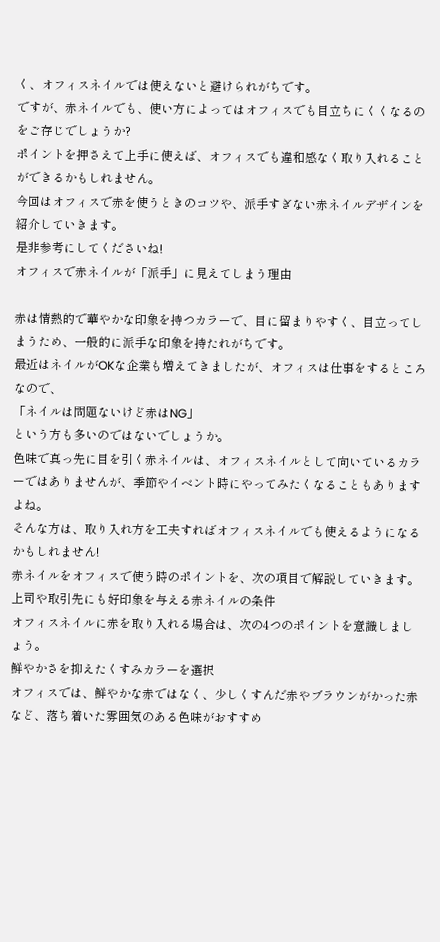く、オフィスネイルでは使えないと避けられがちです。
ですが、赤ネイルでも、使い方によってはオフィスでも目立ちにくくなるのをご存じでしょうか?
ポイントを押さえて上手に使えば、オフィスでも違和感なく取り入れることができるかもしれません。
今回はオフィスで赤を使うときのコツや、派手すぎない赤ネイルデザインを紹介していきます。
是非参考にしてくださいね!
オフィスで赤ネイルが「派手」に見えてしまう理由

赤は情熱的で華やかな印象を持つカラーで、目に留まりやすく、目立ってしまうため、一般的に派手な印象を持たれがちです。
最近はネイルがOKな企業も増えてきましたが、オフィスは仕事をするところなので、
「ネイルは問題ないけど赤はNG」
という方も多いのではないでしょうか。
色味で真っ先に目を引く赤ネイルは、オフィスネイルとして向いているカラーではありませんが、季節やイベント時にやってみたくなることもありますよね。
そんな方は、取り入れ方を工夫すればオフィスネイルでも使えるようになるかもしれません!
赤ネイルをオフィスで使う時のポイントを、次の項目で解説していきます。
上司や取引先にも好印象を与える赤ネイルの条件
オフィスネイルに赤を取り入れる場合は、次の4つのポイントを意識しましょう。
鮮やかさを抑えたくすみカラーを選択
オフィスでは、鮮やかな赤ではなく、少しくすんだ赤やブラウンがかった赤など、落ち着いた雰囲気のある色味がおすすめ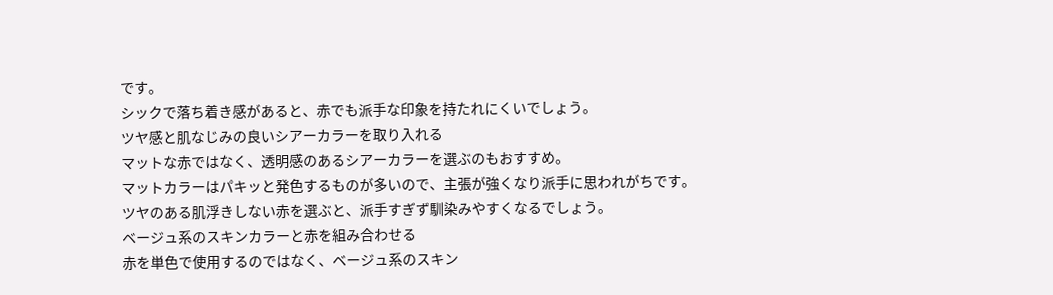です。
シックで落ち着き感があると、赤でも派手な印象を持たれにくいでしょう。
ツヤ感と肌なじみの良いシアーカラーを取り入れる
マットな赤ではなく、透明感のあるシアーカラーを選ぶのもおすすめ。
マットカラーはパキッと発色するものが多いので、主張が強くなり派手に思われがちです。
ツヤのある肌浮きしない赤を選ぶと、派手すぎず馴染みやすくなるでしょう。
ベージュ系のスキンカラーと赤を組み合わせる
赤を単色で使用するのではなく、ベージュ系のスキン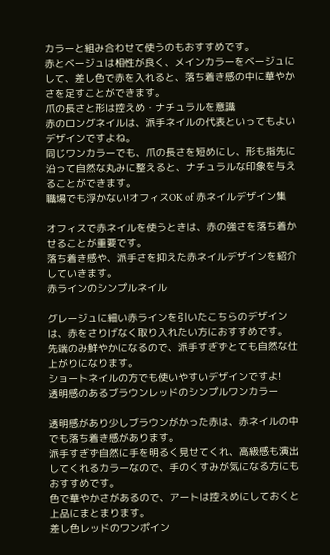カラーと組み合わせて使うのもおすすめです。
赤とベージュは相性が良く、メインカラーをベージュにして、差し色で赤を入れると、落ち着き感の中に華やかさを足すことができます。
爪の長さと形は控えめ・ナチュラルを意識
赤のロングネイルは、派手ネイルの代表といってもよいデザインですよね。
同じワンカラーでも、爪の長さを短めにし、形も指先に沿って自然な丸みに整えると、ナチュラルな印象を与えることができます。
職場でも浮かない!オフィスOK of 赤ネイルデザイン集

オフィスで赤ネイルを使うときは、赤の強さを落ち着かせることが重要です。
落ち着き感や、派手さを抑えた赤ネイルデザインを紹介していきます。
赤ラインのシンプルネイル

グレージュに細い赤ラインを引いたこちらのデザインは、赤をさりげなく取り入れたい方におすすめです。
先端のみ鮮やかになるので、派手すぎずとても自然な仕上がりになります。
ショートネイルの方でも使いやすいデザインですよ!
透明感のあるブラウンレッドのシンプルワンカラー

透明感があり少しブラウンがかった赤は、赤ネイルの中でも落ち着き感があります。
派手すぎず自然に手を明るく見せてくれ、高級感も演出してくれるカラーなので、手のくすみが気になる方にもおすすめです。
色で華やかさがあるので、アートは控えめにしておくと上品にまとまります。
差し色レッドのワンポイン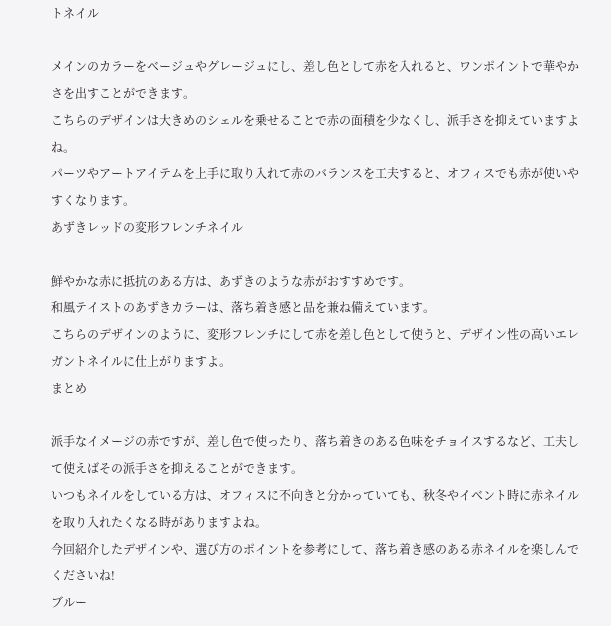トネイル

メインのカラーをベージュやグレージュにし、差し色として赤を入れると、ワンポイントで華やかさを出すことができます。
こちらのデザインは大きめのシェルを乗せることで赤の面積を少なくし、派手さを抑えていますよね。
パーツやアートアイテムを上手に取り入れて赤のバランスを工夫すると、オフィスでも赤が使いやすくなります。
あずきレッドの変形フレンチネイル

鮮やかな赤に抵抗のある方は、あずきのような赤がおすすめです。
和風テイストのあずきカラーは、落ち着き感と品を兼ね備えています。
こちらのデザインのように、変形フレンチにして赤を差し色として使うと、デザイン性の高いエレガントネイルに仕上がりますよ。
まとめ

派手なイメージの赤ですが、差し色で使ったり、落ち着きのある色味をチョイスするなど、工夫して使えばその派手さを抑えることができます。
いつもネイルをしている方は、オフィスに不向きと分かっていても、秋冬やイベント時に赤ネイルを取り入れたくなる時がありますよね。
今回紹介したデザインや、選び方のポイントを参考にして、落ち着き感のある赤ネイルを楽しんでくださいね!
ブルー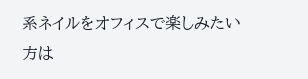系ネイルをオフィスで楽しみたい方は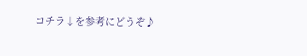コチラ↓を参考にどうぞ♪